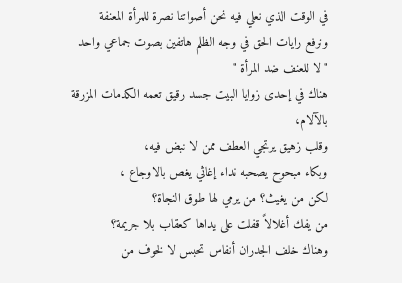في الوقت الذي نعلي فيه نحن أصواتنا نصرة للمرأة المعنفة
ونرفع رايات الحق في وجه الظلم هاتفين بصوت جماعي واحد
"لا للعنف ضد المرأة "
هناك في إحدى زوايا البيت جسد رقيق تعمه الكدمات المزرقة بالآلام،
وقلب زهيق يرتجي العطف ممن لا نبض فيه،
وبكاء مبحوح يصحبه نداء إغاثي يغص بالاوجاع ،
لكن من يغيث؟ من يرمي لها طوق النجاة؟
من يفك أغلالاً قفلت على يداها كعقاب بلا جريمة؟
وهناك خلف الجدران أنفاس تحبس لا لخوف من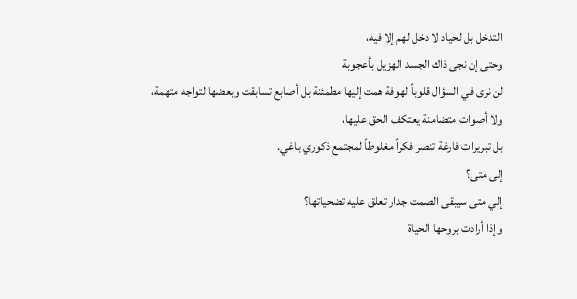التدخل بل لحياد لا دخل لهم إلا فيه،
وحتى إن نجى ذاك الجسد الهزيل بأعجوبة
لن نرى في السؤال قلوباً لهوفة همت إليها مطمئنة بل أصابع تسابقت وبعضها لتواجه متهمة،
ولا أصوات متضامنة يعتكف الحق عليها،
بل تبريرات فارغة تنصر فكراً مغلوطاً لمجتمع ذكوري باغي.
إلى متى؟
إلي متى سيبقى الصمت جدار تعلق عليه تضحياتها؟
وإذا أرادت بروحها الحياة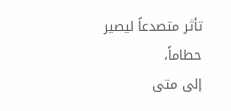تأثر متصدعاً ليصير حطاماً،
إلى متى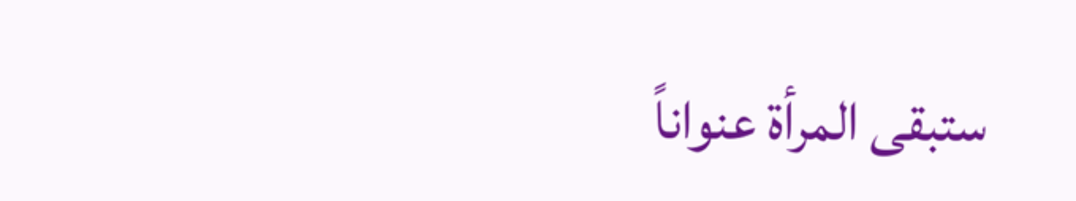ستبقى المرأة عنواناً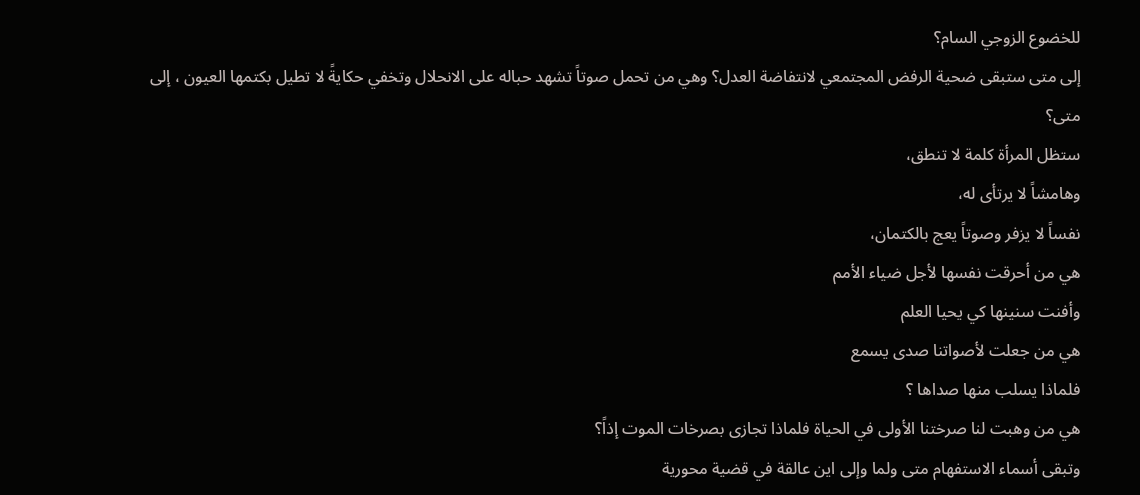للخضوع الزوجي السام؟
إلى متى ستبقى ضحية الرفض المجتمعي لانتفاضة العدل؟ وهي من تحمل صوتاً تشهد حباله على الانحلال وتخفي حكايةً لا تطيل بكتمها العيون ، إلى متى؟
ستظل المرأة كلمة لا تنطق،
وهامشاً لا يرتأى له،
نفساً لا يزفر وصوتاً يعج بالكتمان،
هي من أحرقت نفسها لأجل ضياء الأمم
وأفنت سنينها كي يحيا العلم
هي من جعلت لأصواتنا صدى يسمع
فلماذا يسلب منها صداها ؟
هي من وهبت لنا صرختنا الأولى في الحياة فلماذا تجازى بصرخات الموت إذاً؟
وتبقى أسماء الاستفهام متى ولما وإلى اين عالقة في قضية محورية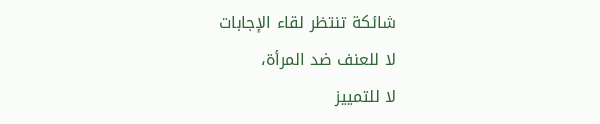شائكة تنتظر لقاء الإجابات
لا للعنف ضد المرأة،
لا للتمييز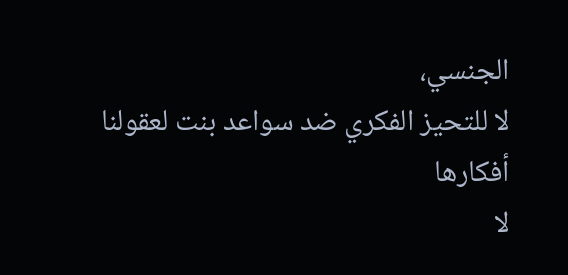الجنسي،
لا للتحيز الفكري ضد سواعد بنت لعقولنا أفكارها
لا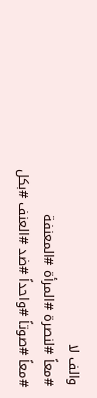والف لا
#معاً #لنصرة #المرأة #المعنفة
#معاً #صوتاً #واحداً #ضد #العنف #بكل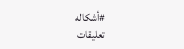#أشكاله
تعليقات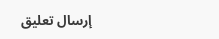إرسال تعليق